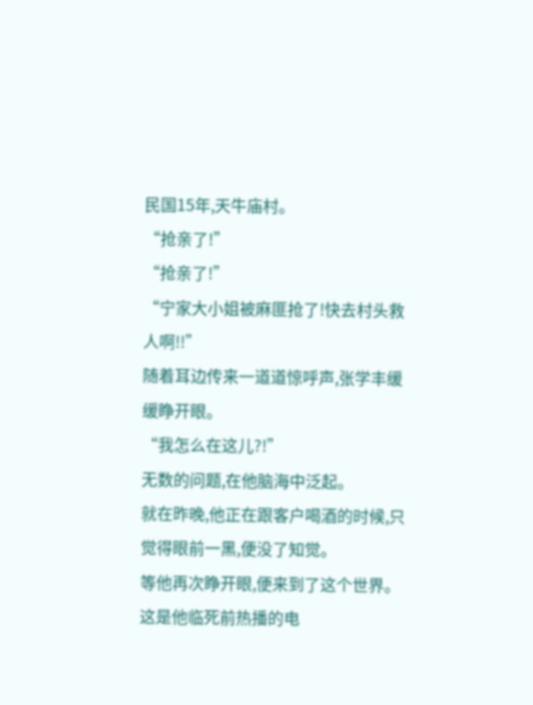民国15年,天牛庙村。
“抢亲了!”
“抢亲了!”
“宁家大小姐被麻匪抢了!快去村头救人啊!!”
随着耳边传来一道道惊呼声,张学丰缓缓睁开眼。
“我怎么在这儿?!”
无数的问题,在他脑海中泛起。
就在昨晚,他正在跟客户喝酒的时候,只觉得眼前一黑,便没了知觉。
等他再次睁开眼,便来到了这个世界。
这是他临死前热播的电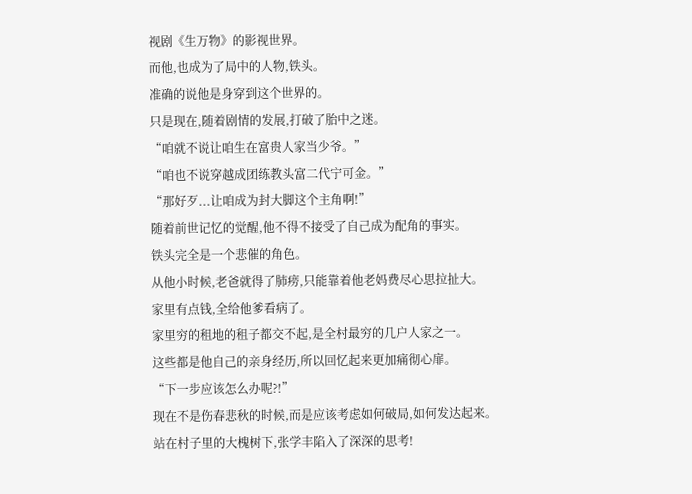视剧《生万物》的影视世界。
而他,也成为了局中的人物,铁头。
准确的说他是身穿到这个世界的。
只是现在,随着剧情的发展,打破了胎中之迷。
“咱就不说让咱生在富贵人家当少爷。”
“咱也不说穿越成团练教头富二代宁可金。”
“那好歹...让咱成为封大脚这个主角啊!”
随着前世记忆的觉醒,他不得不接受了自己成为配角的事实。
铁头完全是一个悲催的角色。
从他小时候,老爸就得了肺痨,只能靠着他老妈费尽心思拉扯大。
家里有点钱,全给他爹看病了。
家里穷的租地的租子都交不起,是全村最穷的几户人家之一。
这些都是他自己的亲身经历,所以回忆起来更加痛彻心扉。
“下一步应该怎么办呢?!”
现在不是伤春悲秋的时候,而是应该考虑如何破局,如何发达起来。
站在村子里的大槐树下,张学丰陷入了深深的思考!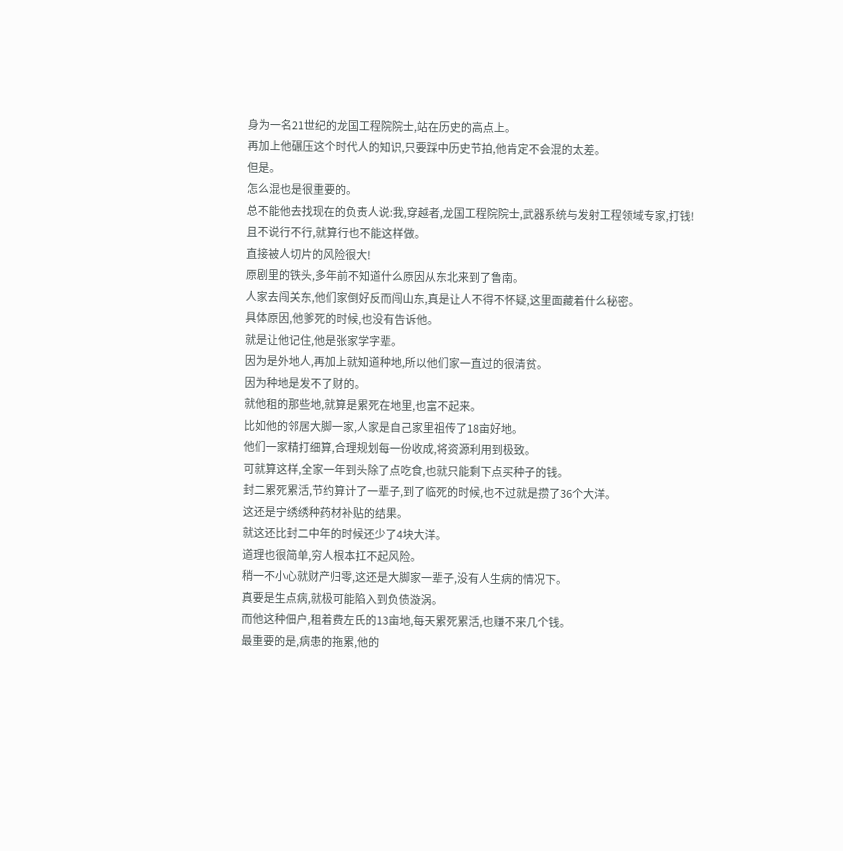身为一名21世纪的龙国工程院院士,站在历史的高点上。
再加上他碾压这个时代人的知识,只要踩中历史节拍,他肯定不会混的太差。
但是。
怎么混也是很重要的。
总不能他去找现在的负责人说:我,穿越者,龙国工程院院士,武器系统与发射工程领域专家,打钱!
且不说行不行,就算行也不能这样做。
直接被人切片的风险很大!
原剧里的铁头,多年前不知道什么原因从东北来到了鲁南。
人家去闯关东,他们家倒好反而闯山东,真是让人不得不怀疑,这里面藏着什么秘密。
具体原因,他爹死的时候,也没有告诉他。
就是让他记住,他是张家学字辈。
因为是外地人,再加上就知道种地,所以他们家一直过的很清贫。
因为种地是发不了财的。
就他租的那些地,就算是累死在地里,也富不起来。
比如他的邻居大脚一家,人家是自己家里祖传了18亩好地。
他们一家精打细算,合理规划每一份收成,将资源利用到极致。
可就算这样,全家一年到头除了点吃食,也就只能剩下点买种子的钱。
封二累死累活,节约算计了一辈子,到了临死的时候,也不过就是攒了36个大洋。
这还是宁绣绣种药材补贴的结果。
就这还比封二中年的时候还少了4块大洋。
道理也很简单,穷人根本扛不起风险。
稍一不小心就财产归零,这还是大脚家一辈子,没有人生病的情况下。
真要是生点病,就极可能陷入到负债漩涡。
而他这种佃户,租着费左氏的13亩地,每天累死累活,也赚不来几个钱。
最重要的是,病患的拖累,他的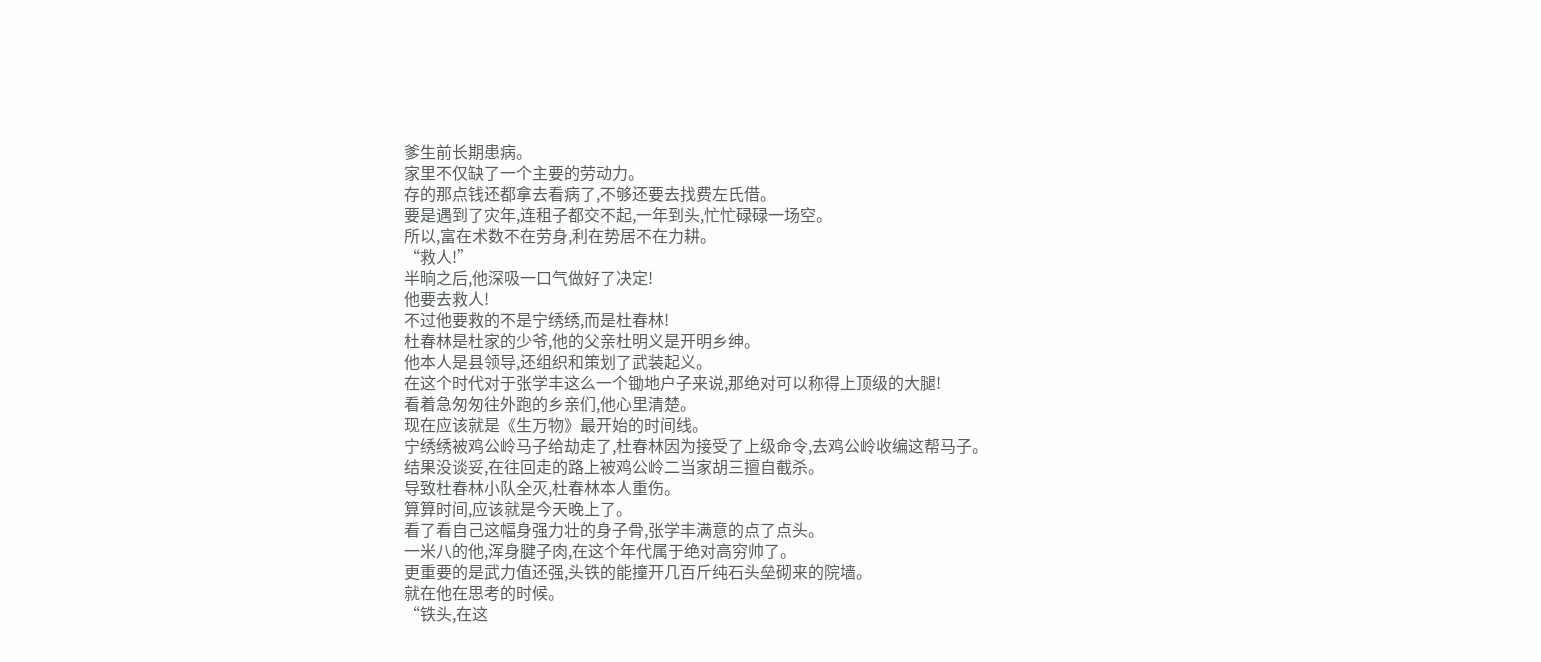爹生前长期患病。
家里不仅缺了一个主要的劳动力。
存的那点钱还都拿去看病了,不够还要去找费左氏借。
要是遇到了灾年,连租子都交不起,一年到头,忙忙碌碌一场空。
所以,富在术数不在劳身,利在势居不在力耕。
“救人!”
半晌之后,他深吸一口气做好了决定!
他要去救人!
不过他要救的不是宁绣绣,而是杜春林!
杜春林是杜家的少爷,他的父亲杜明义是开明乡绅。
他本人是县领导,还组织和策划了武装起义。
在这个时代对于张学丰这么一个锄地户子来说,那绝对可以称得上顶级的大腿!
看着急匆匆往外跑的乡亲们,他心里清楚。
现在应该就是《生万物》最开始的时间线。
宁绣绣被鸡公岭马子给劫走了,杜春林因为接受了上级命令,去鸡公岭收编这帮马子。
结果没谈妥,在往回走的路上被鸡公岭二当家胡三擅自截杀。
导致杜春林小队全灭,杜春林本人重伤。
算算时间,应该就是今天晚上了。
看了看自己这幅身强力壮的身子骨,张学丰满意的点了点头。
一米八的他,浑身腱子肉,在这个年代属于绝对高穷帅了。
更重要的是武力值还强,头铁的能撞开几百斤纯石头垒砌来的院墙。
就在他在思考的时候。
“铁头,在这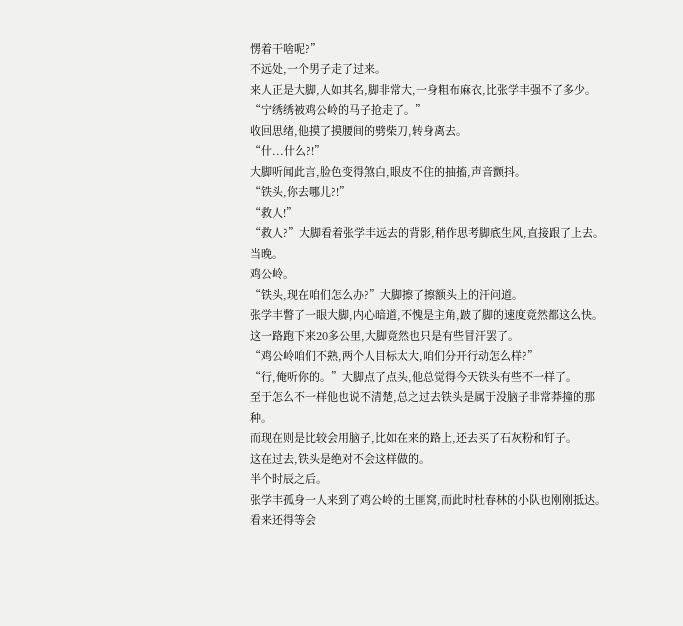愣着干啥呢?”
不远处,一个男子走了过来。
来人正是大脚,人如其名,脚非常大,一身粗布麻衣,比张学丰强不了多少。
“宁绣绣被鸡公岭的马子抢走了。”
收回思绪,他摸了摸腰间的劈柴刀,转身离去。
“什...什么?!”
大脚听闻此言,脸色变得煞白,眼皮不住的抽搐,声音颤抖。
“铁头,你去哪儿?!”
“救人!”
“救人?”大脚看着张学丰远去的背影,稍作思考脚底生风,直接跟了上去。
当晚。
鸡公岭。
“铁头,现在咱们怎么办?”大脚擦了擦额头上的汗问道。
张学丰瞥了一眼大脚,内心暗道,不愧是主角,跛了脚的速度竟然都这么快。
这一路跑下来20多公里,大脚竟然也只是有些冒汗罢了。
“鸡公岭咱们不熟,两个人目标太大,咱们分开行动怎么样?”
“行,俺听你的。”大脚点了点头,他总觉得今天铁头有些不一样了。
至于怎么不一样他也说不清楚,总之过去铁头是属于没脑子非常莽撞的那种。
而现在则是比较会用脑子,比如在来的路上,还去买了石灰粉和钉子。
这在过去,铁头是绝对不会这样做的。
半个时辰之后。
张学丰孤身一人来到了鸡公岭的土匪窝,而此时杜春林的小队也刚刚抵达。
看来还得等会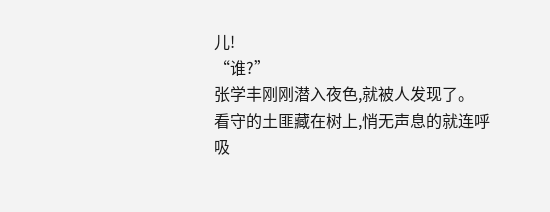儿!
“谁?”
张学丰刚刚潜入夜色,就被人发现了。
看守的土匪藏在树上,悄无声息的就连呼吸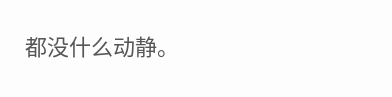都没什么动静。